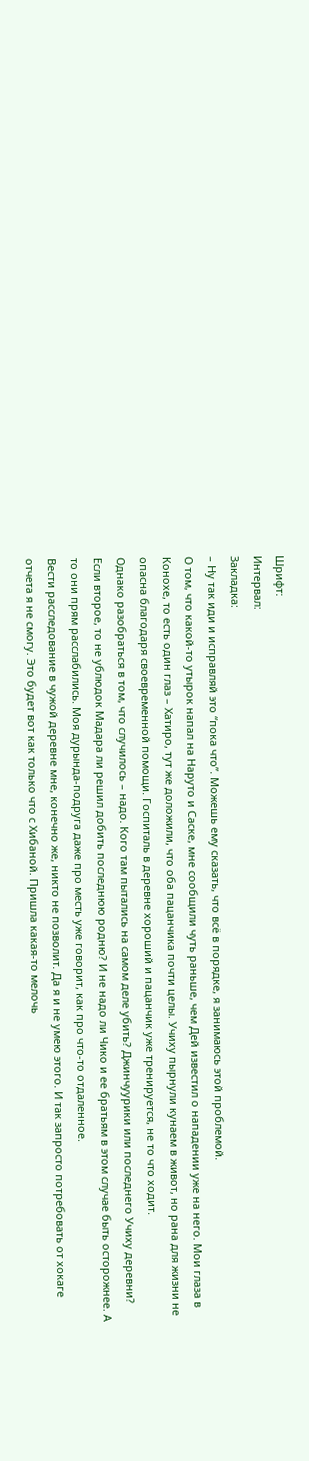Шрифт:
Интервал:
Закладка:
– Ну так иди и исправляй это “пока что”. Можешь ему сказать, что всё в порядке, я занимаюсь этой проблемой.
О том, что какой-то утырок напал на Наруто и Саске, мне сообщили чуть раньше, чем Дей известил о нападении уже на него. Мои глаза в Конохе, то есть один глаз – Хатиро, тут же доложили, что оба пацанчика почти целы. Учиху пырнули кунаем в живот, но рана для жизни не опасна благодаря своевременной помощи. Госпиталь в деревне хороший и пацанчик уже тренируется, не то что ходит.
Однако разобраться в том, что случилось – надо. Кого там пытались на самом деле убить? Джинчуурики или последнего Учиху деревни? Если второе, то не ублюдок Мадара ли решил добить последнюю родню? И не надо ли Чико и ее братьям в этом случае быть осторожнее. А то они прям расслабились. Моя дурында-подруга даже про месть уже говорит, как про что-то отдаленное.
Вести расследование в чужой деревне мне, конечно же, никто не позволит. Да я и не умею этого. И так запросто потребовать от хокаге отчета я не смогу. Это будет вот как только что с Хибаной. Пришла какая-то мелочь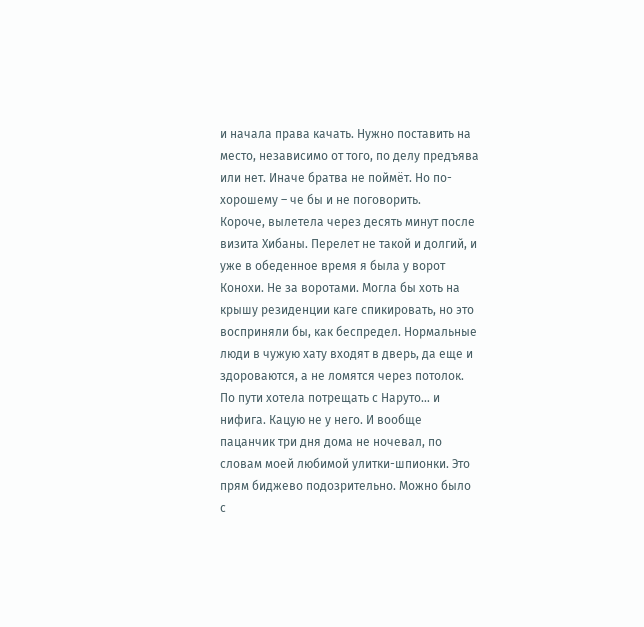и начала права качать. Нужно поставить на место, независимо от того, по делу предъява или нет. Иначе братва не поймёт. Но по-хорошему – че бы и не поговорить.
Короче, вылетела через десять минут после визита Хибаны. Перелет не такой и долгий, и уже в обеденное время я была у ворот Конохи. Не за воротами. Могла бы хоть на крышу резиденции каге спикировать, но это восприняли бы, как беспредел. Нормальные люди в чужую хату входят в дверь, да еще и здороваются, а не ломятся через потолок.
По пути хотела потрещать с Наруто… и нифига. Кацую не у него. И вообще пацанчик три дня дома не ночевал, по словам моей любимой улитки-шпионки. Это прям биджево подозрительно. Можно было с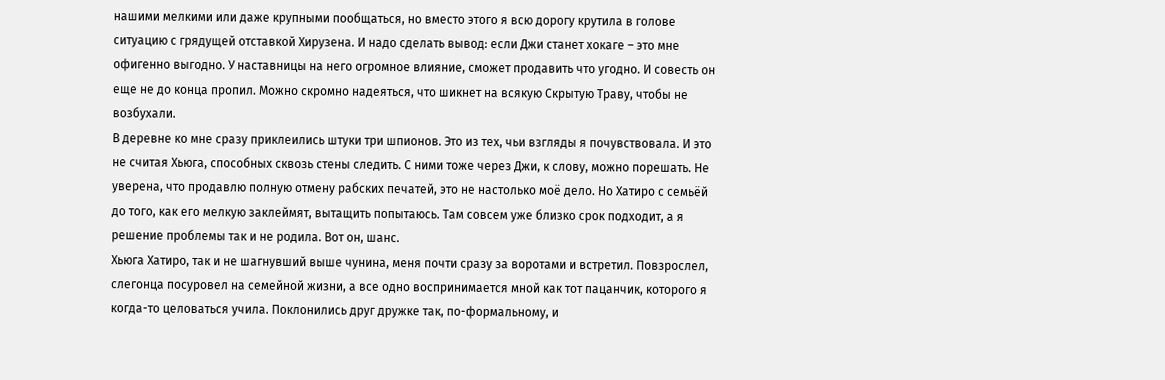нашими мелкими или даже крупными пообщаться, но вместо этого я всю дорогу крутила в голове ситуацию с грядущей отставкой Хирузена. И надо сделать вывод: если Джи станет хокаге – это мне офигенно выгодно. У наставницы на него огромное влияние, сможет продавить что угодно. И совесть он еще не до конца пропил. Можно скромно надеяться, что шикнет на всякую Скрытую Траву, чтобы не возбухали.
В деревне ко мне сразу приклеились штуки три шпионов. Это из тех, чьи взгляды я почувствовала. И это не считая Хьюга, способных сквозь стены следить. С ними тоже через Джи, к слову, можно порешать. Не уверена, что продавлю полную отмену рабских печатей, это не настолько моё дело. Но Хатиро с семьёй до того, как его мелкую заклеймят, вытащить попытаюсь. Там совсем уже близко срок подходит, а я решение проблемы так и не родила. Вот он, шанс.
Хьюга Хатиро, так и не шагнувший выше чунина, меня почти сразу за воротами и встретил. Повзрослел, слегонца посуровел на семейной жизни, а все одно воспринимается мной как тот пацанчик, которого я когда-то целоваться учила. Поклонились друг дружке так, по-формальному, и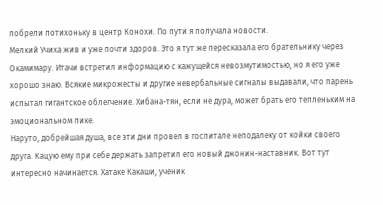побрели потихоньку в центр Конохи. По пути я получала новости.
Мелкий Учиха жив и уже почти здоров. Это я тут же пересказала его брательнику через Окамимару. Итачи встретил информацию с кажущейся невозмутимостью, но я его уже хорошо знаю. Всякие микрожесты и другие невербальные сигналы выдавали, что парень испытал гигантское облегчение. Хибана-тян, если не дура, может брать его тепленьким на эмоциональном пике.
Наруто, добрейшая душа, все эти дни провел в госпитале неподалеку от койки своего друга. Кацую ему при себе держать запретил его новый джонин-наставник. Вот тут интересно начинается. Хатаке Какаши, ученик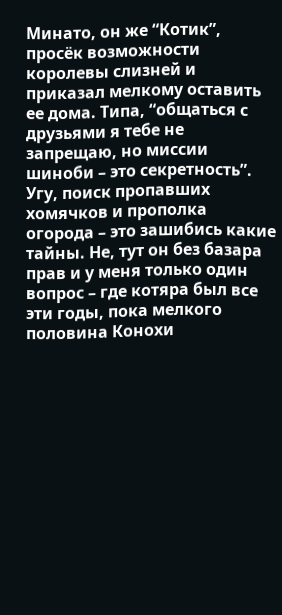Минато, он же “Котик”, просёк возможности королевы слизней и приказал мелкому оставить ее дома. Типа, “общаться с друзьями я тебе не запрещаю, но миссии шиноби – это секретность”. Угу, поиск пропавших хомячков и прополка огорода – это зашибись какие тайны. Не, тут он без базара прав и у меня только один вопрос – где котяра был все эти годы, пока мелкого половина Конохи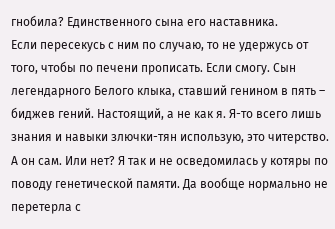гнобила? Единственного сына его наставника.
Если пересекусь с ним по случаю, то не удержусь от того, чтобы по печени прописать. Если смогу. Сын легендарного Белого клыка, ставший генином в пять – биджев гений. Настоящий, а не как я. Я-то всего лишь знания и навыки злючки-тян использую, это читерство. А он сам. Или нет? Я так и не осведомилась у котяры по поводу генетической памяти. Да вообще нормально не перетерла с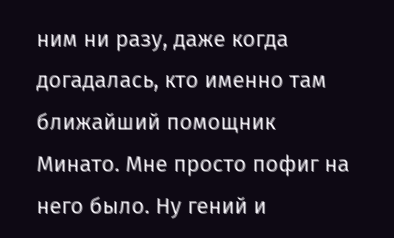ним ни разу, даже когда догадалась, кто именно там ближайший помощник Минато. Мне просто пофиг на него было. Ну гений и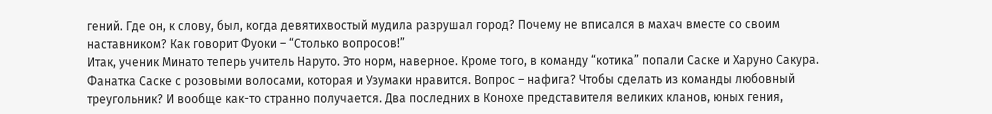гений. Где он, к слову, был, когда девятихвостый мудила разрушал город? Почему не вписался в махач вместе со своим наставником? Как говорит Фуоки – “Столько вопросов!”
Итак, ученик Минато теперь учитель Наруто. Это норм, наверное. Кроме того, в команду “котика” попали Саске и Харуно Сакура. Фанатка Саске с розовыми волосами, которая и Узумаки нравится. Вопрос – нафига? Чтобы сделать из команды любовный треугольник? И вообще как-то странно получается. Два последних в Конохе представителя великих кланов, юных гения,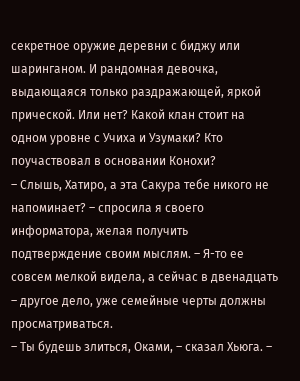секретное оружие деревни с биджу или шаринганом. И рандомная девочка, выдающаяся только раздражающей, яркой прической. Или нет? Какой клан стоит на одном уровне с Учиха и Узумаки? Кто поучаствовал в основании Конохи?
– Слышь, Хатиро, а эта Сакура тебе никого не напоминает? – спросила я своего информатора, желая получить подтверждение своим мыслям. – Я-то ее совсем мелкой видела, а сейчас в двенадцать – другое дело, уже семейные черты должны просматриваться.
– Ты будешь злиться, Оками, – сказал Хьюга. –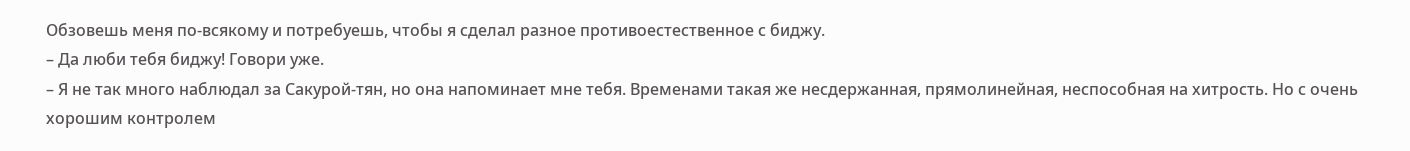Обзовешь меня по-всякому и потребуешь, чтобы я сделал разное противоестественное с биджу.
– Да люби тебя биджу! Говори уже.
– Я не так много наблюдал за Сакурой-тян, но она напоминает мне тебя. Временами такая же несдержанная, прямолинейная, неспособная на хитрость. Но с очень хорошим контролем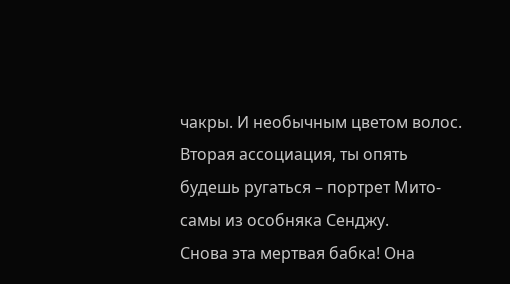чакры. И необычным цветом волос. Вторая ассоциация, ты опять будешь ругаться – портрет Мито-самы из особняка Сенджу.
Снова эта мертвая бабка! Она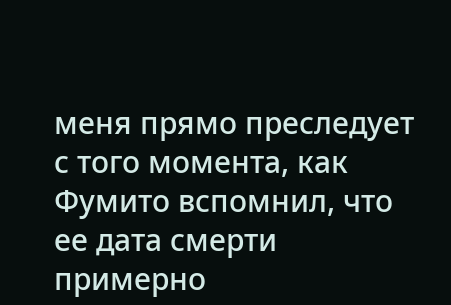меня прямо преследует с того момента, как Фумито вспомнил, что ее дата смерти примерно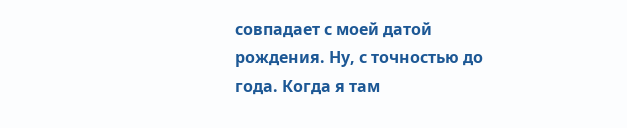совпадает с моей датой рождения. Ну, с точностью до года. Когда я там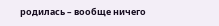родилась – вообще ничего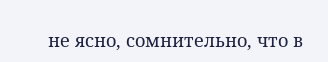не ясно, сомнительно, что в